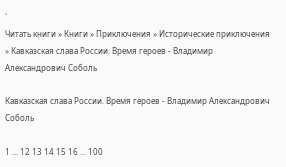`
Читать книги » Книги » Приключения » Исторические приключения » Кавказская слава России. Время героев - Владимир Александрович Соболь

Кавказская слава России. Время героев - Владимир Александрович Соболь

1 ... 12 13 14 15 16 ... 100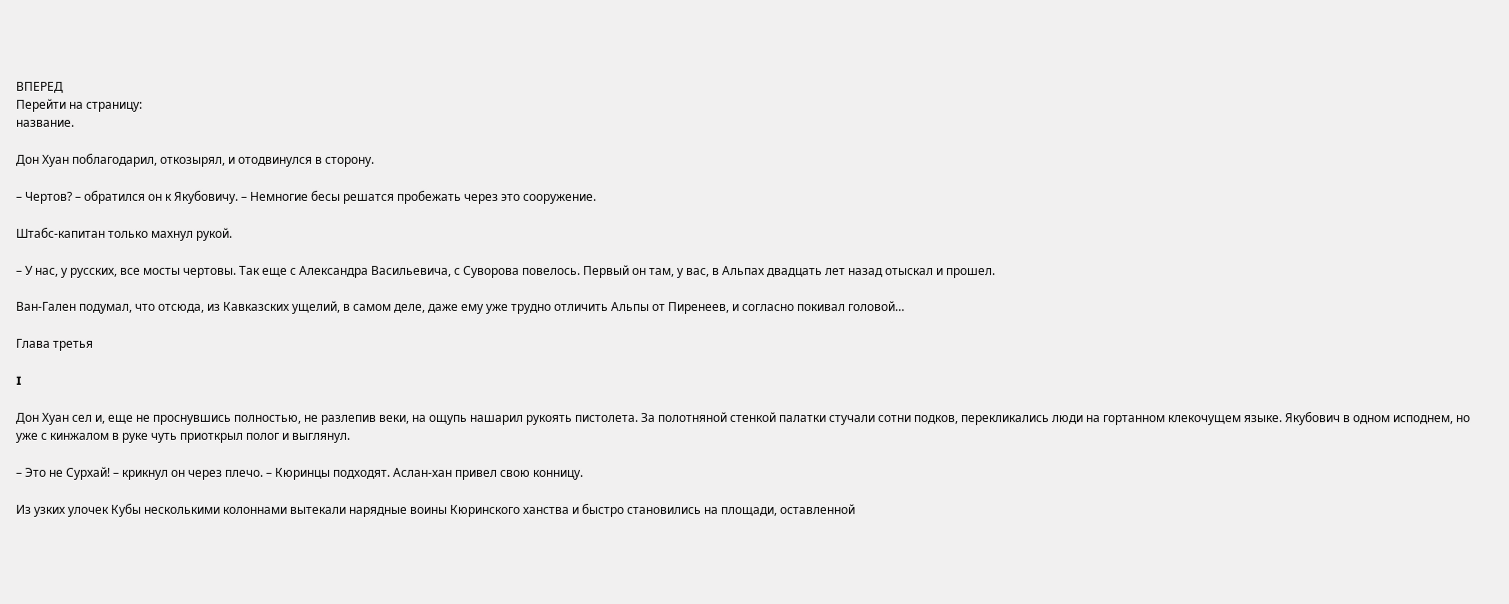ВПЕРЕД
Перейти на страницу:
название.

Дон Хуан поблагодарил, откозырял, и отодвинулся в сторону.

– Чертов? – обратился он к Якубовичу. – Немногие бесы решатся пробежать через это сооружение.

Штабс-капитан только махнул рукой.

– У нас, у русских, все мосты чертовы. Так еще с Александра Васильевича, с Суворова повелось. Первый он там, у вас, в Альпах двадцать лет назад отыскал и прошел.

Ван-Гален подумал, что отсюда, из Кавказских ущелий, в самом деле, даже ему уже трудно отличить Альпы от Пиренеев, и согласно покивал головой…

Глава третья

I

Дон Хуан сел и, еще не проснувшись полностью, не разлепив веки, на ощупь нашарил рукоять пистолета. За полотняной стенкой палатки стучали сотни подков, перекликались люди на гортанном клекочущем языке. Якубович в одном исподнем, но уже с кинжалом в руке чуть приоткрыл полог и выглянул.

– Это не Сурхай! – крикнул он через плечо. – Кюринцы подходят. Аслан-хан привел свою конницу.

Из узких улочек Кубы несколькими колоннами вытекали нарядные воины Кюринского ханства и быстро становились на площади, оставленной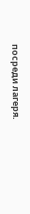посреди лагеря.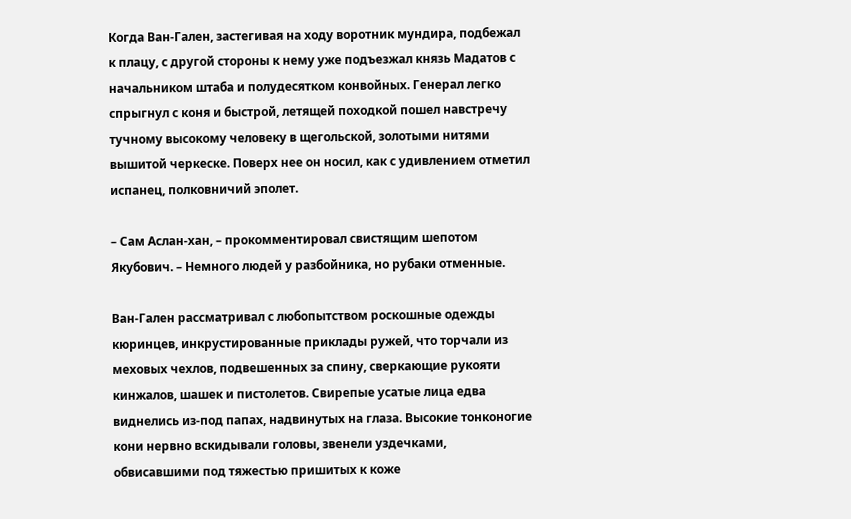Когда Ван-Гален, застегивая на ходу воротник мундира, подбежал к плацу, с другой стороны к нему уже подъезжал князь Мадатов с начальником штаба и полудесятком конвойных. Генерал легко спрыгнул с коня и быстрой, летящей походкой пошел навстречу тучному высокому человеку в щегольской, золотыми нитями вышитой черкеске. Поверх нее он носил, как с удивлением отметил испанец, полковничий эполет.

– Сам Аслан-хан, – прокомментировал свистящим шепотом Якубович. – Немного людей у разбойника, но рубаки отменные.

Ван-Гален рассматривал с любопытством роскошные одежды кюринцев, инкрустированные приклады ружей, что торчали из меховых чехлов, подвешенных за спину, сверкающие рукояти кинжалов, шашек и пистолетов. Свирепые усатые лица едва виднелись из-под папах, надвинутых на глаза. Высокие тонконогие кони нервно вскидывали головы, звенели уздечками, обвисавшими под тяжестью пришитых к коже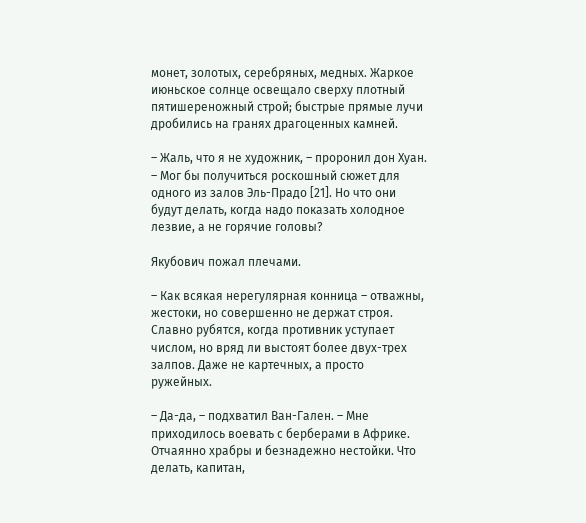монет, золотых, серебряных, медных. Жаркое июньское солнце освещало сверху плотный пятишереножный строй; быстрые прямые лучи дробились на гранях драгоценных камней.

– Жаль, что я не художник, – проронил дон Хуан. – Мог бы получиться роскошный сюжет для одного из залов Эль-Прадо [21]. Но что они будут делать, когда надо показать холодное лезвие, а не горячие головы?

Якубович пожал плечами.

– Как всякая нерегулярная конница – отважны, жестоки, но совершенно не держат строя. Славно рубятся, когда противник уступает числом, но вряд ли выстоят более двух-трех залпов. Даже не картечных, а просто ружейных.

– Да-да, – подхватил Ван-Гален. – Мне приходилось воевать с берберами в Африке. Отчаянно храбры и безнадежно нестойки. Что делать, капитан,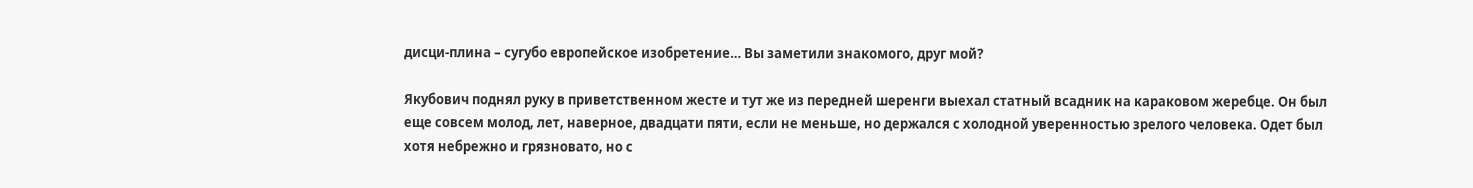дисци-плина – сугубо европейское изобретение… Вы заметили знакомого, друг мой?

Якубович поднял руку в приветственном жесте и тут же из передней шеренги выехал статный всадник на караковом жеребце. Он был еще совсем молод, лет, наверное, двадцати пяти, если не меньше, но держался с холодной уверенностью зрелого человека. Одет был хотя небрежно и грязновато, но с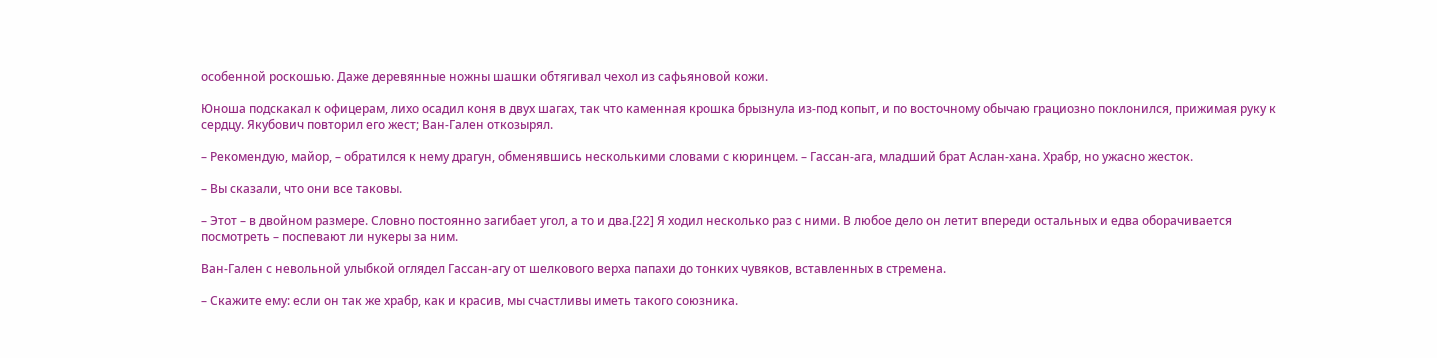особенной роскошью. Даже деревянные ножны шашки обтягивал чехол из сафьяновой кожи.

Юноша подскакал к офицерам, лихо осадил коня в двух шагах, так что каменная крошка брызнула из-под копыт, и по восточному обычаю грациозно поклонился, прижимая руку к сердцу. Якубович повторил его жест; Ван-Гален откозырял.

– Рекомендую, майор, – обратился к нему драгун, обменявшись несколькими словами с кюринцем. – Гассан-ага, младший брат Аслан-хана. Храбр, но ужасно жесток.

– Вы сказали, что они все таковы.

– Этот – в двойном размере. Словно постоянно загибает угол, а то и два.[22] Я ходил несколько раз с ними. В любое дело он летит впереди остальных и едва оборачивается посмотреть – поспевают ли нукеры за ним.

Ван-Гален с невольной улыбкой оглядел Гассан-агу от шелкового верха папахи до тонких чувяков, вставленных в стремена.

– Скажите ему: если он так же храбр, как и красив, мы счастливы иметь такого союзника.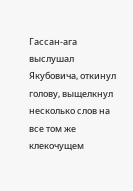Гассан-ага выслушал Якубовича, откинул голову, выщелкнул несколько слов на все том же клекочущем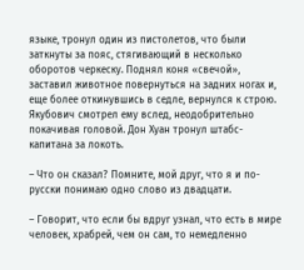языке, тронул один из пистолетов, что были заткнуты за пояс, стягивающий в несколько оборотов черкеску. Поднял коня «свечой», заставил животное повернуться на задних ногах и, еще более откинувшись в седле, вернулся к строю. Якубович смотрел ему вслед, неодобрительно покачивая головой. Дон Хуан тронул штабс-капитана за локоть.

– Что он сказал? Помните, мой друг, что я и по-русски понимаю одно слово из двадцати.

– Говорит, что если бы вдруг узнал, что есть в мире человек, храбрей, чем он сам, то немедленно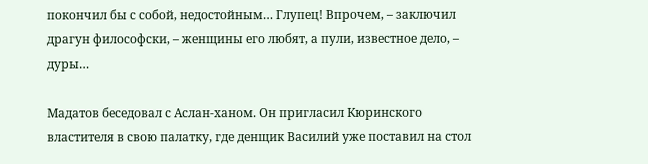покончил бы с собой, недостойным… Глупец! Впрочем, – заключил драгун философски, – женщины его любят, а пули, известное дело, – дуры…

Мадатов беседовал с Аслан-ханом. Он пригласил Кюринского властителя в свою палатку, где денщик Василий уже поставил на стол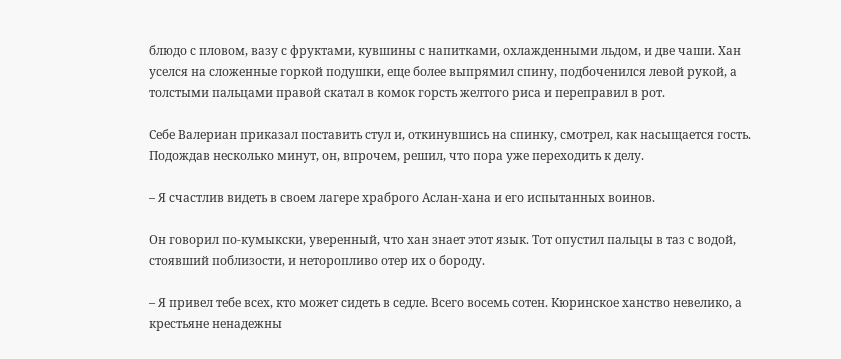блюдо с пловом, вазу с фруктами, кувшины с напитками, охлажденными льдом, и две чаши. Хан уселся на сложенные горкой подушки, еще более выпрямил спину, подбоченился левой рукой, а толстыми пальцами правой скатал в комок горсть желтого риса и переправил в рот.

Себе Валериан приказал поставить стул и, откинувшись на спинку, смотрел, как насыщается гость. Подождав несколько минут, он, впрочем, решил, что пора уже переходить к делу.

– Я счастлив видеть в своем лагере храброго Аслан-хана и его испытанных воинов.

Он говорил по-кумыкски, уверенный, что хан знает этот язык. Тот опустил пальцы в таз с водой, стоявший поблизости, и неторопливо отер их о бороду.

– Я привел тебе всех, кто может сидеть в седле. Всего восемь сотен. Кюринское ханство невелико, а крестьяне ненадежны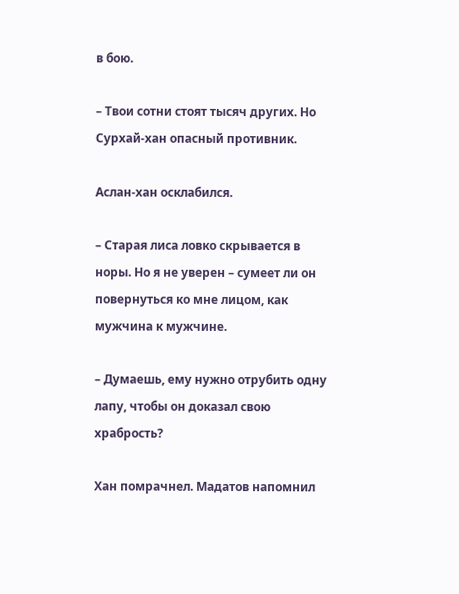в бою.

– Твои сотни стоят тысяч других. Но Сурхай-хан опасный противник.

Аслан-хан осклабился.

– Старая лиса ловко скрывается в норы. Но я не уверен – сумеет ли он повернуться ко мне лицом, как мужчина к мужчине.

– Думаешь, ему нужно отрубить одну лапу, чтобы он доказал свою храбрость?

Хан помрачнел. Мадатов напомнил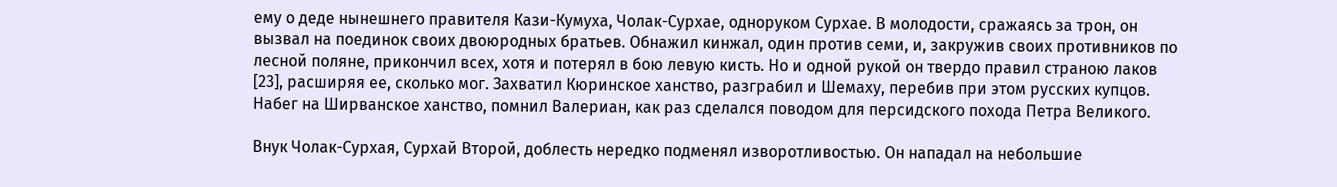ему о деде нынешнего правителя Кази-Кумуха, Чолак-Сурхае, одноруком Сурхае. В молодости, сражаясь за трон, он вызвал на поединок своих двоюродных братьев. Обнажил кинжал, один против семи, и, закружив своих противников по лесной поляне, прикончил всех, хотя и потерял в бою левую кисть. Но и одной рукой он твердо правил страною лаков [23], расширяя ее, сколько мог. Захватил Кюринское ханство, разграбил и Шемаху, перебив при этом русских купцов. Набег на Ширванское ханство, помнил Валериан, как раз сделался поводом для персидского похода Петра Великого.

Внук Чолак-Сурхая, Сурхай Второй, доблесть нередко подменял изворотливостью. Он нападал на небольшие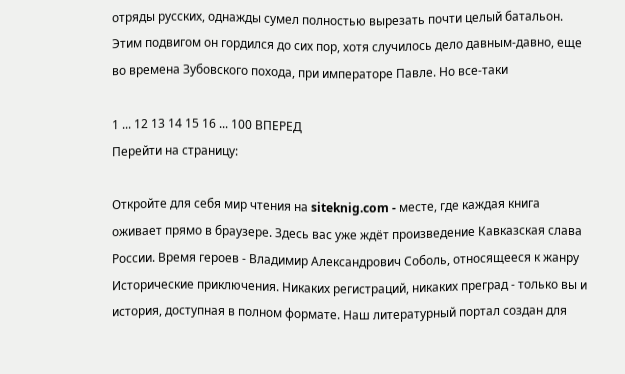отряды русских, однажды сумел полностью вырезать почти целый батальон. Этим подвигом он гордился до сих пор, хотя случилось дело давным-давно, еще во времена Зубовского похода, при императоре Павле. Но все-таки

1 ... 12 13 14 15 16 ... 100 ВПЕРЕД
Перейти на страницу:

Откройте для себя мир чтения на siteknig.com - месте, где каждая книга оживает прямо в браузере. Здесь вас уже ждёт произведение Кавказская слава России. Время героев - Владимир Александрович Соболь, относящееся к жанру Исторические приключения. Никаких регистраций, никаких преград - только вы и история, доступная в полном формате. Наш литературный портал создан для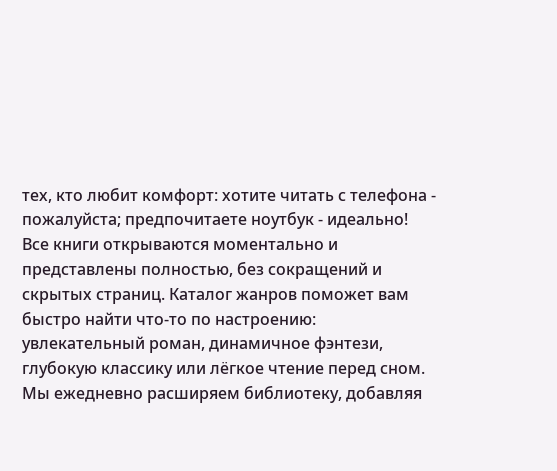тех, кто любит комфорт: хотите читать с телефона - пожалуйста; предпочитаете ноутбук - идеально! Все книги открываются моментально и представлены полностью, без сокращений и скрытых страниц. Каталог жанров поможет вам быстро найти что-то по настроению: увлекательный роман, динамичное фэнтези, глубокую классику или лёгкое чтение перед сном. Мы ежедневно расширяем библиотеку, добавляя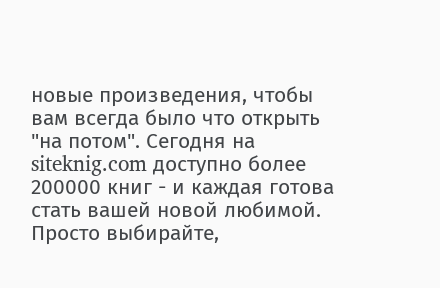новые произведения, чтобы вам всегда было что открыть "на потом". Сегодня на siteknig.com доступно более 200000 книг - и каждая готова стать вашей новой любимой. Просто выбирайте,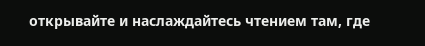открывайте и наслаждайтесь чтением там, где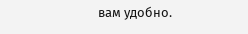вам удобно.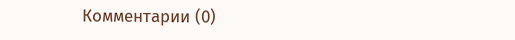Комментарии (0)